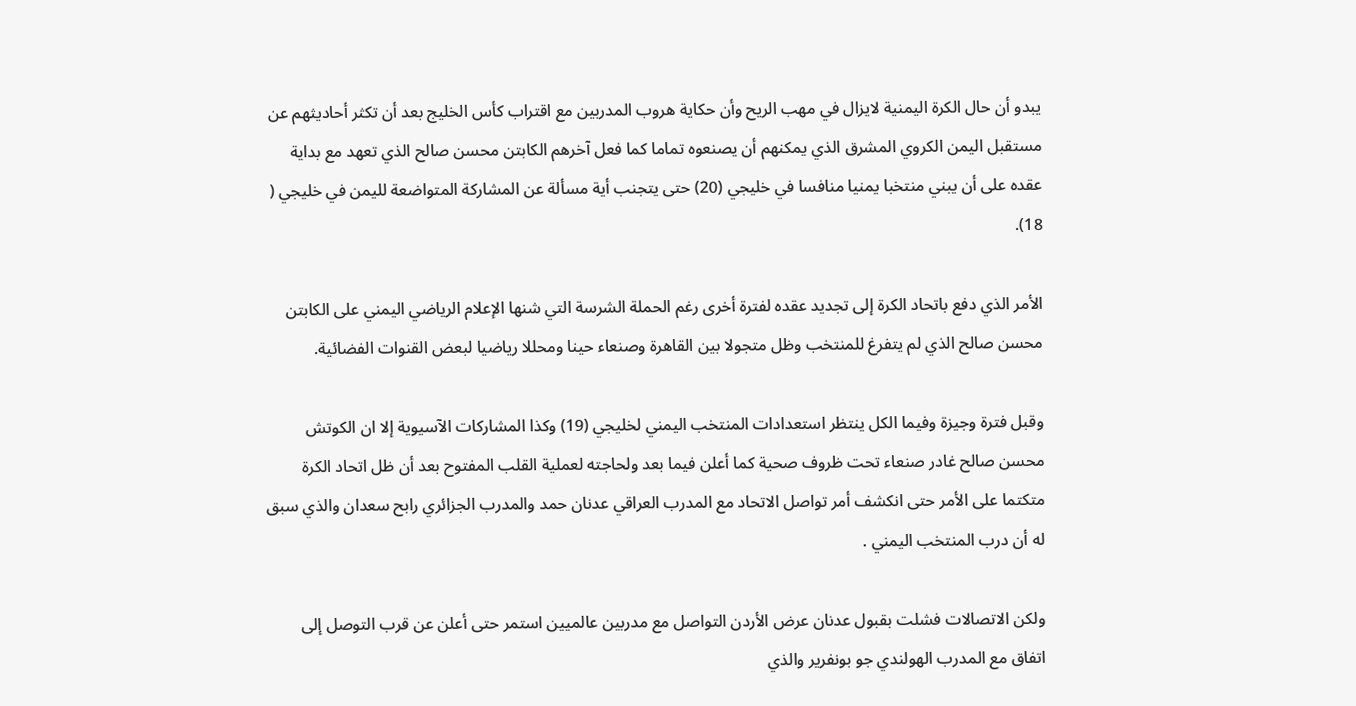يبدو أن حال الكرة اليمنية لايزال في مهب الريح وأن حكاية هروب المدربين مع اقتراب كأس الخليج بعد أن تكثر أحاديثهم عن مستقبل اليمن الكروي المشرق الذي يمكنهم أن يصنعوه تماما كما فعل آخرهم الكابتن محسن صالح الذي تعهد مع بداية عقده على أن يبني منتخبا يمنيا منافسا في خليجي (20) حتى يتجنب أية مسألة عن المشاركة المتواضعة لليمن في خليجي ( 18).

الأمر الذي دفع باتحاد الكرة إلى تجديد عقده لفترة أخرى رغم الحملة الشرسة التي شنها الإعلام الرياضي اليمني على الكابتن محسن صالح الذي لم يتفرغ للمنتخب وظل متجولا بين القاهرة وصنعاء حينا ومحللا رياضيا لبعض القنوات الفضائية.

وقبل فترة وجيزة وفيما الكل ينتظر استعدادات المنتخب اليمني لخليجي (19) وكذا المشاركات الآسيوية إلا ان الكوتش محسن صالح غادر صنعاء تحت ظروف صحية كما أعلن فيما بعد ولحاجته لعملية القلب المفتوح بعد أن ظل اتحاد الكرة متكتما على الأمر حتى انكشف أمر تواصل الاتحاد مع المدرب العراقي عدنان حمد والمدرب الجزائري رابح سعدان والذي سبق له أن درب المنتخب اليمني .

ولكن الاتصالات فشلت بقبول عدنان عرض الأردن التواصل مع مدربين عالميين استمر حتى أعلن عن قرب التوصل إلى اتفاق مع المدرب الهولندي جو بونفرير والذي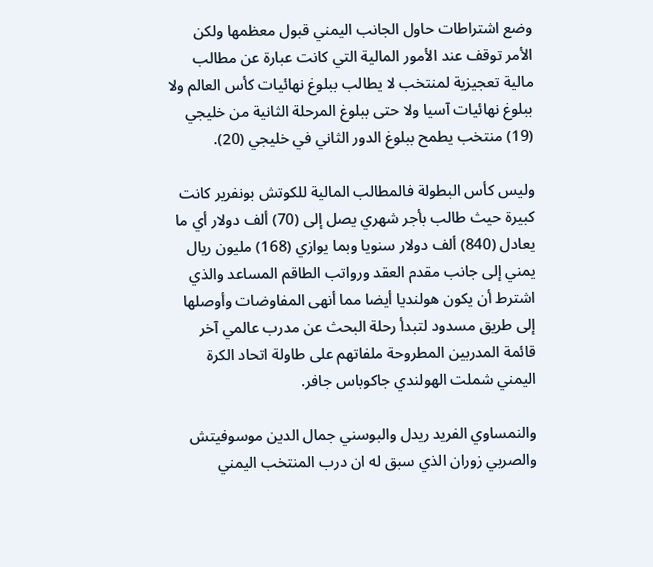وضع اشتراطات حاول الجانب اليمني قبول معظمها ولكن الأمر توقف عند الأمور المالية التي كانت عبارة عن مطالب مالية تعجيزية لمنتخب لا يطالب ببلوغ نهائيات كأس العالم ولا ببلوغ نهائيات آسيا ولا حتى ببلوغ المرحلة الثانية من خليجي (19) منتخب يطمح ببلوغ الدور الثاني في خليجي (20).

وليس كأس البطولة فالمطالب المالية للكوتش بونفرير كانت كبيرة حيث طالب بأجر شهري يصل إلى (70) ألف دولار أي ما يعادل (840) ألف دولار سنويا وبما يوازي (168) مليون ريال يمني إلى جانب مقدم العقد ورواتب الطاقم المساعد والذي اشترط أن يكون هولنديا أيضا مما أنهى المفاوضات وأوصلها إلى طريق مسدود لتبدأ رحلة البحث عن مدرب عالمي آخر قائمة المدربين المطروحة ملفاتهم على طاولة اتحاد الكرة اليمني شملت الهولندي جاكوباس جافر.

والنمساوي الفريد ريدل والبوسني جمال الدين موسوفيتش والصربي زوران الذي سبق له ان درب المنتخب اليمني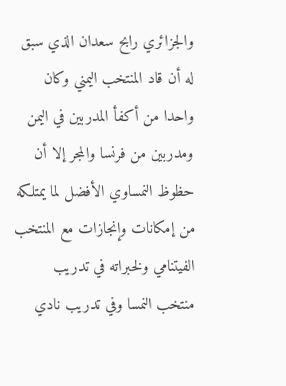والجزائري رابح سعدان الذي سبق له أن قاد المنتخب اليمني وكان واحدا من أكفأ المدربين في اليمن ومدربين من فرنسا والمجر إلا أن حظوظ النمساوي الأفضل لما يمتلكه من إمكانات وإنجازات مع المنتخب الفيتنامي ولخبراته في تدريب منتخب النمسا وفي تدريب نادي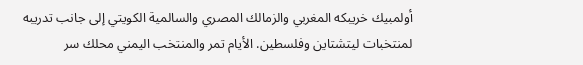أولمبيك خريبكه المغربي والزمالك المصري والسالمية الكويتي إلى جانب تدريبه لمنتخبات ليتشتاين وفلسطين. الأيام تمر والمنتخب اليمني محلك سر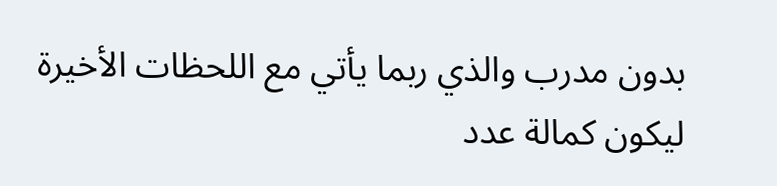بدون مدرب والذي ربما يأتي مع اللحظات الأخيرة ليكون كمالة عدد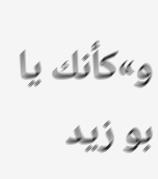و»كأنك يا بو زيد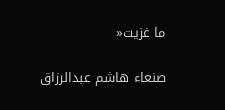ما غزيت«

صنعاء هاشم عبدالرزاق